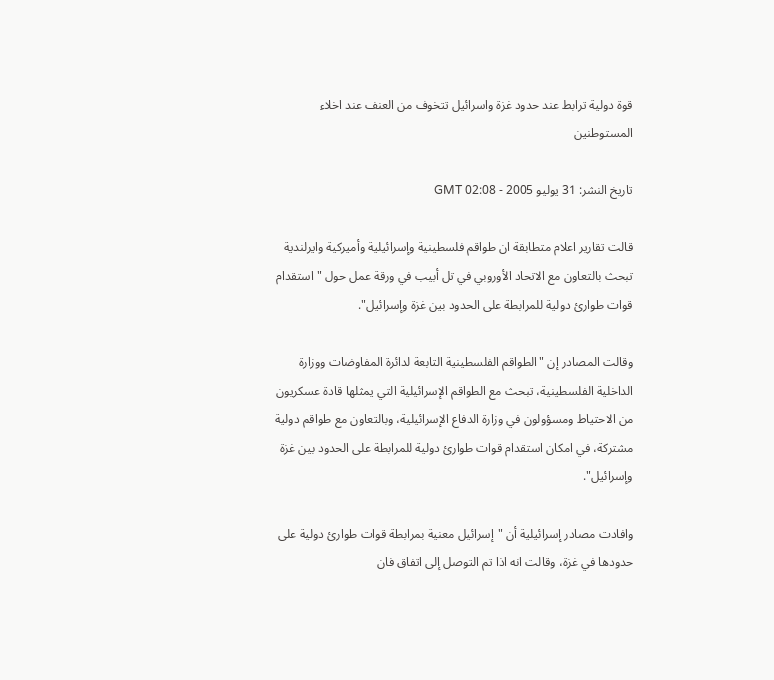قوة دولية ترابط عند حدود غزة واسرائيل تتخوف من العنف عند اخلاء المستوطنين

تاريخ النشر: 31 يوليو 2005 - 02:08 GMT

قالت تقارير اعلام متطابقة ان طواقم فلسطينية وإسرائيلية وأميركية وايرلندية تبحث بالتعاون مع الاتحاد الأوروبي في تل أبيب في ورقة عمل حول "استقدام قوات طوارئ دولية للمرابطة على الحدود بين غزة وإسرائيل".

وقالت المصادر إن "الطواقم الفلسطينية التابعة لدائرة المفاوضات ووزارة الداخلية الفلسطينية، تبحث مع الطواقم الإسرائيلية التي يمثلها قادة عسكريون من الاحتياط ومسؤولون في وزارة الدفاع الإسرائيلية، وبالتعاون مع طواقم دولية مشتركة، في امكان استقدام قوات طوارئ دولية للمرابطة على الحدود بين غزة وإسرائيل".

وافادت مصادر إسرائيلية أن "إسرائيل معنية بمرابطة قوات طوارئ دولية على حدودها في غزة، وقالت انه اذا تم التوصل إلى اتفاق فان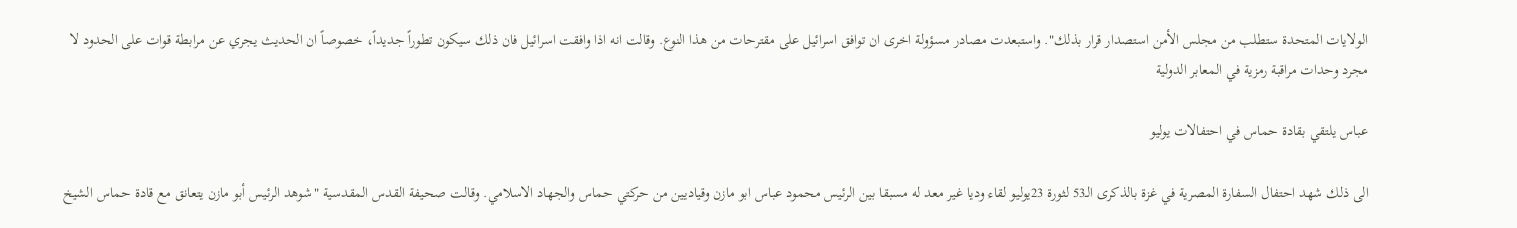الولايات المتحدة ستطلب من مجلس الأمن استصدار قرار بذلك". واستبعدت مصادر مسؤولة اخرى ان توافق اسرائيل على مقترحات من هذا النوع. وقالت انه اذا وافقت اسرائيل فان ذلك سيكون تطوراً جديداً، خصوصاً ان الحديث يجري عن مرابطة قوات على الحدود لا مجرد وحدات مراقبة رمزية في المعابر الدولية

عباس يلتقي بقادة حماس في احتفالات يوليو

الى ذلك شهد احتفال السفارة المصرية في غزة بالذكرى الـ53 لثورة 23يوليو لقاء وديا غير معد له مسبقا بين الرئيس محمود عباس ابو مازن وقياديين من حركتي حماس والجهاد الاسلامي. وقالت صحيفة القدس المقدسية "شوهد الرئيس أبو مازن يتعانق مع قادة حماس الشيخ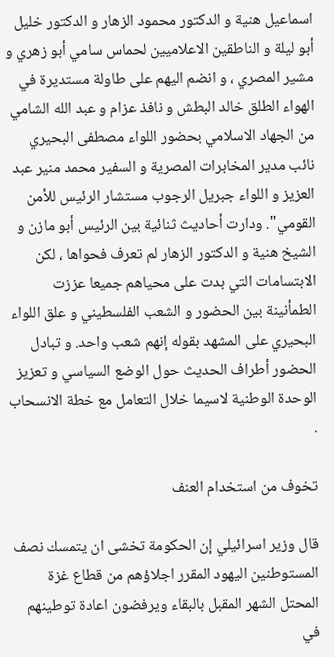اسماعيل هنية و الدكتور محمود الزهار و الدكتور خليل أبو ليلة و الناطقين الاعلاميين لحماس سامي أبو زهري و مشير المصري ، و انضم اليهم على طاولة مستديرة في الهواء الطلق خالد البطش و نافذ عزام و عبد الله الشامي من الجهاد الاسلامي بحضور اللواء مصطفى البحيري نائب مدير المخابرات المصرية و السفير محمد منير عبد العزيز و اللواء جبريل الرجوب مستشار الرئيس للأمن القومي". ودارت أحاديث ثنائية بين الرئيس أبو مازن و الشيخ هنية و الدكتور الزهار لم تعرف فحواها ، لكن الابتسامات التي بدت على محياهم جميعا عززت الطمأنينة بين الحضور و الشعب الفلسطيني و علق اللواء البحيري على المشهد بقوله إنهم شعب واحد. و تبادل الحضور أطراف الحديث حول الوضع السياسي و تعزيز الوحدة الوطنية لاسيما خلال التعامل مع خطة الانسحاب .

تخوف من استخدام العنف

قال وزير اسرائيلي إن الحكومة تخشى ان يتمسك نصف المستوطنين اليهود المقرر اجلاؤهم من قطاع غزة المحتل الشهر المقبل بالبقاء ويرفضون اعادة توطينهم في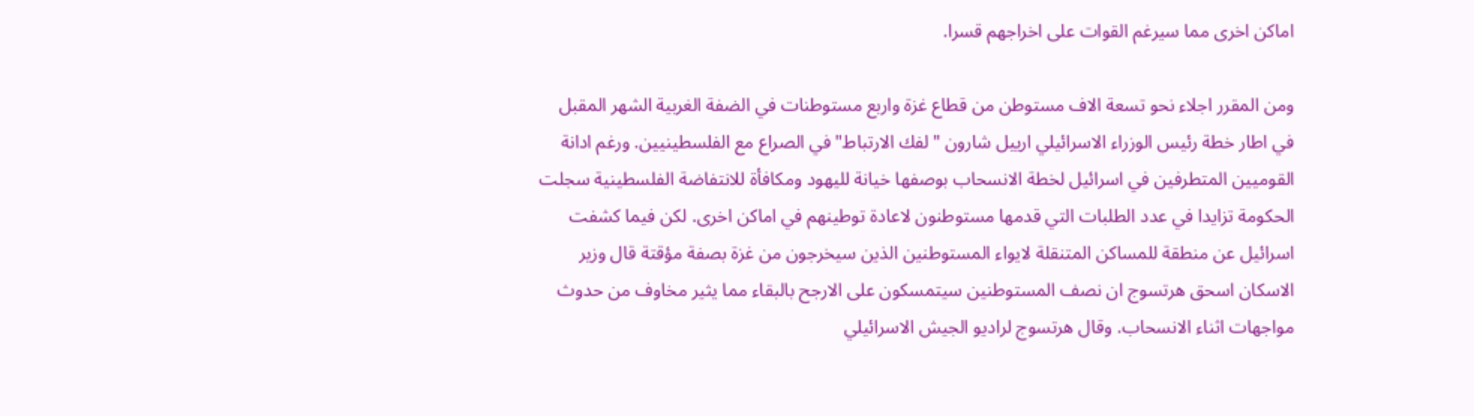اماكن اخرى مما سيرغم القوات على اخراجهم قسرا.

ومن المقرر اجلاء نحو تسعة الاف مستوطن من قطاع غزة واربع مستوطنات في الضفة الغربية الشهر المقبل في اطار خطة رئيس الوزراء الاسرائيلي ارييل شارون "لفك الارتباط" في الصراع مع الفلسطينيين. ورغم ادانة القوميين المتطرفين في اسرائيل لخطة الانسحاب بوصفها خيانة لليهود ومكافأة للانتفاضة الفلسطينية سجلت الحكومة تزايدا في عدد الطلبات التي قدمها مستوطنون لاعادة توطينهم في اماكن اخرى. لكن فيما كشفت اسرائيل عن منطقة للمساكن المتنقلة لايواء المستوطنين الذين سيخرجون من غزة بصفة مؤقتة قال وزير الاسكان اسحق هرتسوج ان نصف المستوطنين سيتمسكون على الارجح بالبقاء مما يثير مخاوف من حدوث مواجهات اثناء الانسحاب. وقال هرتسوج لراديو الجيش الاسرائيلي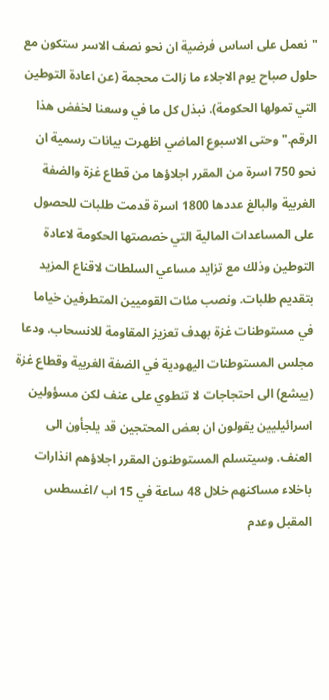"نعمل على اساس فرضية ان نحو نصف الاسر ستكون مع حلول صباح يوم الاجلاء ما زالت محجمة (عن اعادة التوطين التي تمولها الحكومة). نبذل كل ما في وسعنا لخفض هذا الرقم." وحتى الاسبوع الماضي اظهرت بيانات رسمية ان نحو 750 اسرة من المقرر اجلاؤها من قطاع غزة والضفة الغربية والبالغ عددها 1800 اسرة قدمت طلبات للحصول على المساعدات المالية التي خصصتها الحكومة لاعادة التوطين وذلك مع تزايد مساعي السلطات لاقناع المزيد بتقديم طلبات. ونصب مئات القوميين المتطرفين خياما في مستوطنات غزة بهدف تعزيز المقاومة للانسحاب. ودعا مجلس المستوطنات اليهودية في الضفة الغربية وقطاع غزة (ييشع) الى احتجاجات لا تنطوي على عنف لكن مسؤولين اسرائيليين يقولون ان بعض المحتجين قد يلجأون الى العنف. وسيتسلم المستوطنون المقرر اجلاؤهم انذارات باخلاء مساكنهم خلال 48 ساعة في 15 اب /اغسطس المقبل وعدم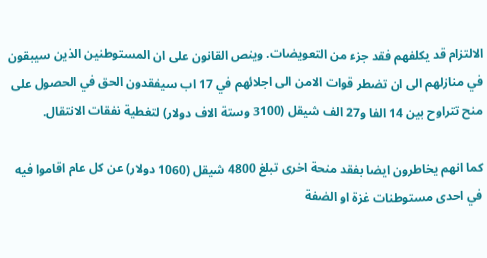الالتزام قد يكلفهم فقد جزء من التعويضات. وينص القانون على ان المستوطنين الذين سيبقون في منازلهم الى ان تضطر قوات الامن الى اجلائهم في 17 اب سيفقدون الحق في الحصول على منح تتراوح بين 14 الفا و27 الف شيقل (3100 وستة الاف دولار) لتغطية نفقات الانتقال.

كما انهم يخاطرون ايضا بفقد منحة اخرى تبلغ 4800 شيقل (1060 دولار) عن كل عام اقاموا فيه في احدى مستوطنات غزة او الضفة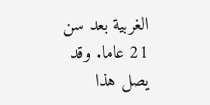الغربية بعد سن 21 عاما. وقد يصل هذا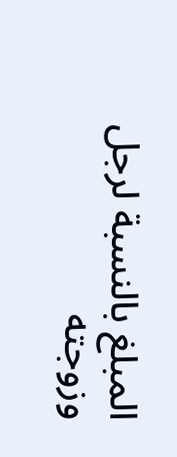المبلغ بالنسبة لرجل وزوجته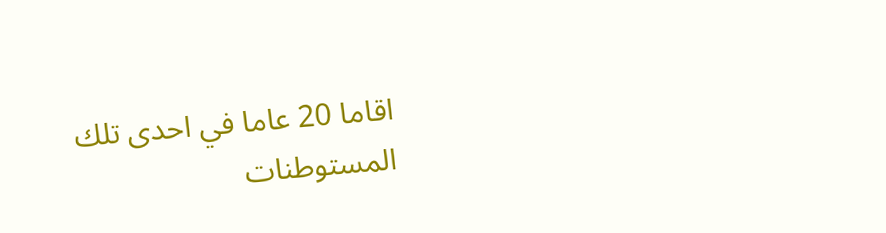اقاما 20 عاما في احدى تلك المستوطنات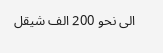الى نحو 200 الف شيقل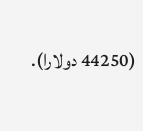(44250 دولارا).